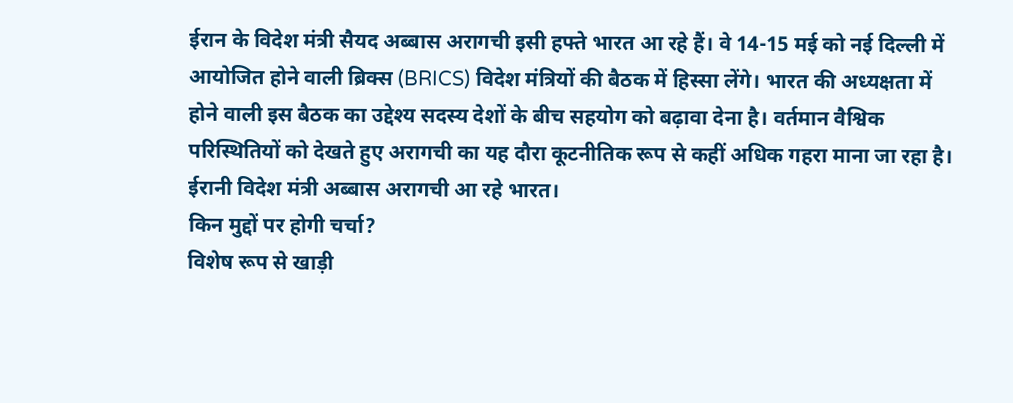ईरान के विदेश मंत्री सैयद अब्बास अरागची इसी हफ्ते भारत आ रहे हैं। वे 14-15 मई को नई दिल्ली में आयोजित होने वाली ब्रिक्स (BRICS) विदेश मंत्रियों की बैठक में हिस्सा लेंगे। भारत की अध्यक्षता में होने वाली इस बैठक का उद्देश्य सदस्य देशों के बीच सहयोग को बढ़ावा देना है। वर्तमान वैश्विक परिस्थितियों को देखते हुए अरागची का यह दौरा कूटनीतिक रूप से कहीं अधिक गहरा माना जा रहा है।
ईरानी विदेश मंत्री अब्बास अरागची आ रहे भारत।
किन मुद्दों पर होगी चर्चा?
विशेष रूप से खाड़ी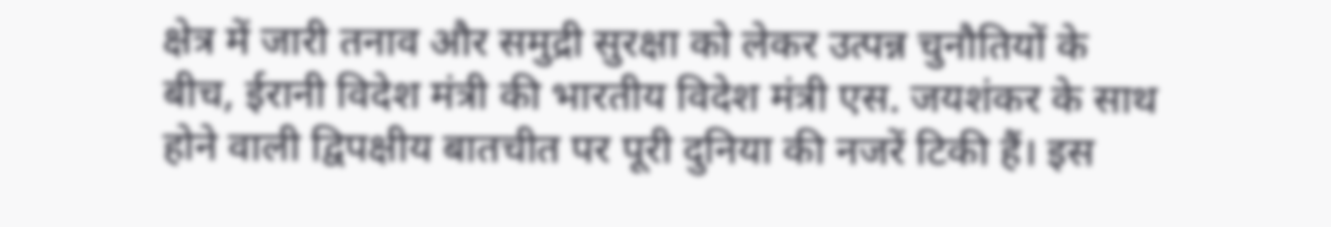क्षेत्र में जारी तनाव और समुद्री सुरक्षा को लेकर उत्पन्न चुनौतियों के बीच, ईरानी विदेश मंत्री की भारतीय विदेश मंत्री एस. जयशंकर के साथ होने वाली द्विपक्षीय बातचीत पर पूरी दुनिया की नजरें टिकी हैं। इस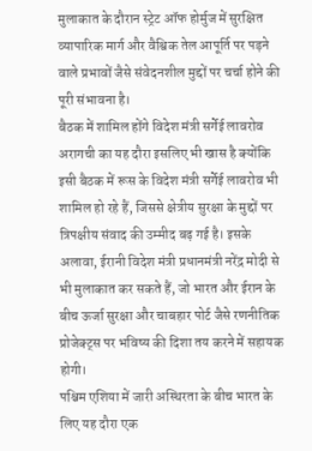मुलाकात के दौरान स्ट्रेट ऑफ होर्मुज में सुरक्षित व्यापारिक मार्ग और वैश्विक तेल आपूर्ति पर पड़ने वाले प्रभावों जैसे संवेदनशील मुद्दों पर चर्चा होने की पूरी संभावना है।
बैठक में शामिल होंगे विदेश मंत्री सर्गेई लावरोव
अरागची का यह दौरा इसलिए भी खास है क्योंकि इसी बैठक में रूस के विदेश मंत्री सर्गेई लावरोव भी शामिल हो रहे हैं, जिससे क्षेत्रीय सुरक्षा के मुद्दों पर त्रिपक्षीय संवाद की उम्मीद बढ़ गई है। इसके अलावा, ईरानी विदेश मंत्री प्रधानमंत्री नरेंद्र मोदी से भी मुलाकात कर सकते हैं, जो भारत और ईरान के बीच ऊर्जा सुरक्षा और चाबहार पोर्ट जैसे रणनीतिक प्रोजेक्ट्स पर भविष्य की दिशा तय करने में सहायक होगी।
पश्चिम एशिया में जारी अस्थिरता के बीच भारत के लिए यह दौरा एक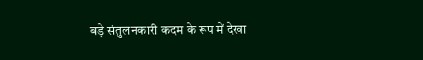बड़े संतुलनकारी कदम के रूप में देखा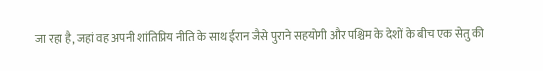जा रहा है, जहां वह अपनी शांतिप्रिय नीति के साथ ईरान जैसे पुराने सहयोगी और पश्चिम के देशों के बीच एक सेतु की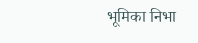भूमिका निभा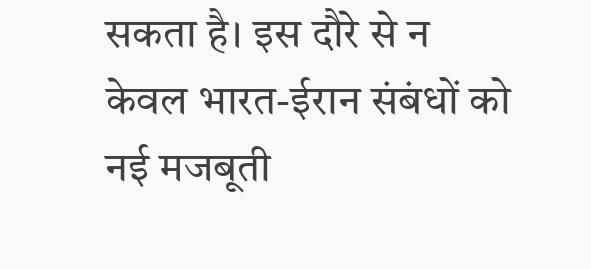सकता है। इस दौरे से न केवल भारत-ईरान संबंधों को नई मजबूती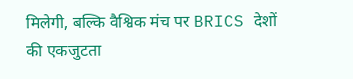मिलेगी, बल्कि वैश्विक मंच पर BRICS देशों की एकजुटता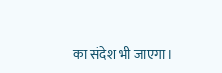का संदेश भी जाएगा।